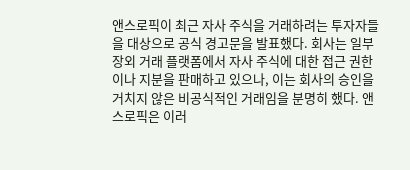앤스로픽이 최근 자사 주식을 거래하려는 투자자들을 대상으로 공식 경고문을 발표했다. 회사는 일부 장외 거래 플랫폼에서 자사 주식에 대한 접근 권한이나 지분을 판매하고 있으나, 이는 회사의 승인을 거치지 않은 비공식적인 거래임을 분명히 했다. 앤스로픽은 이러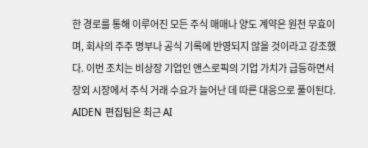한 경로를 통해 이루어진 모든 주식 매매나 양도 계약은 원천 무효이며, 회사의 주주 명부나 공식 기록에 반영되지 않을 것이라고 강조했다. 이번 조치는 비상장 기업인 앤스로픽의 기업 가치가 급등하면서 장외 시장에서 주식 거래 수요가 늘어난 데 따른 대응으로 풀이된다. AIDEN 편집팀은 최근 AI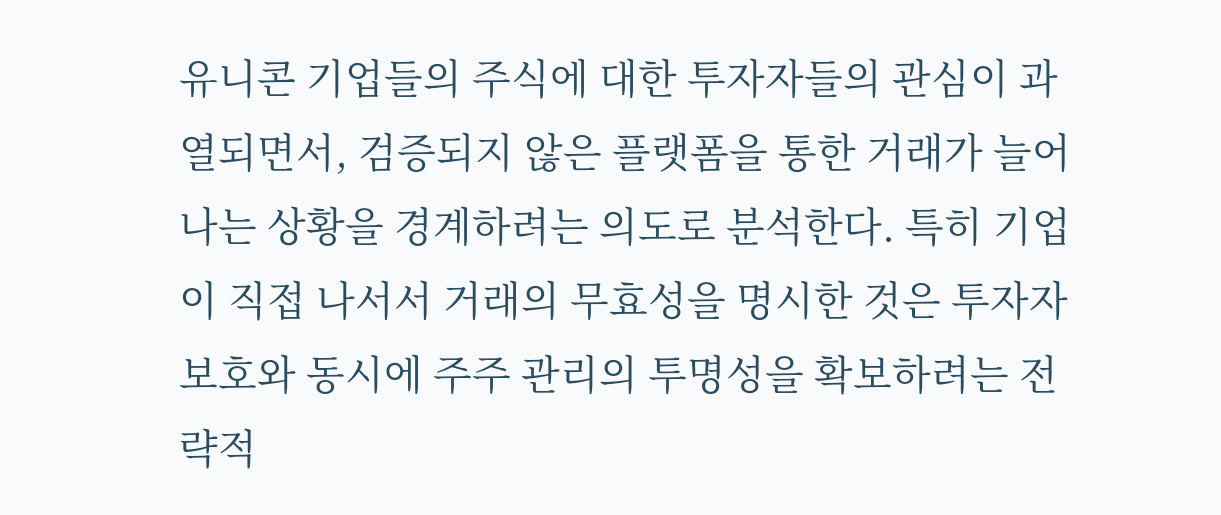유니콘 기업들의 주식에 대한 투자자들의 관심이 과열되면서, 검증되지 않은 플랫폼을 통한 거래가 늘어나는 상황을 경계하려는 의도로 분석한다. 특히 기업이 직접 나서서 거래의 무효성을 명시한 것은 투자자 보호와 동시에 주주 관리의 투명성을 확보하려는 전략적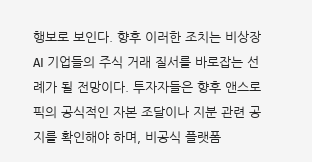행보로 보인다. 향후 이러한 조치는 비상장 AI 기업들의 주식 거래 질서를 바로잡는 선례가 될 전망이다. 투자자들은 향후 앤스로픽의 공식적인 자본 조달이나 지분 관련 공지를 확인해야 하며, 비공식 플랫폼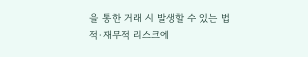을 통한 거래 시 발생할 수 있는 법적·재무적 리스크에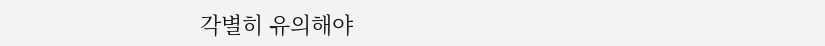각별히 유의해야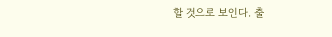할 것으로 보인다. 출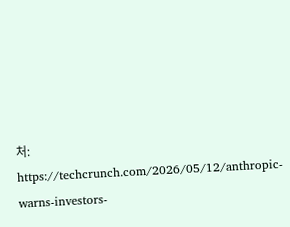처: https://techcrunch.com/2026/05/12/anthropic-warns-investors-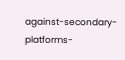against-secondary-platforms-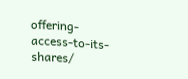offering-access-to-its-shares/